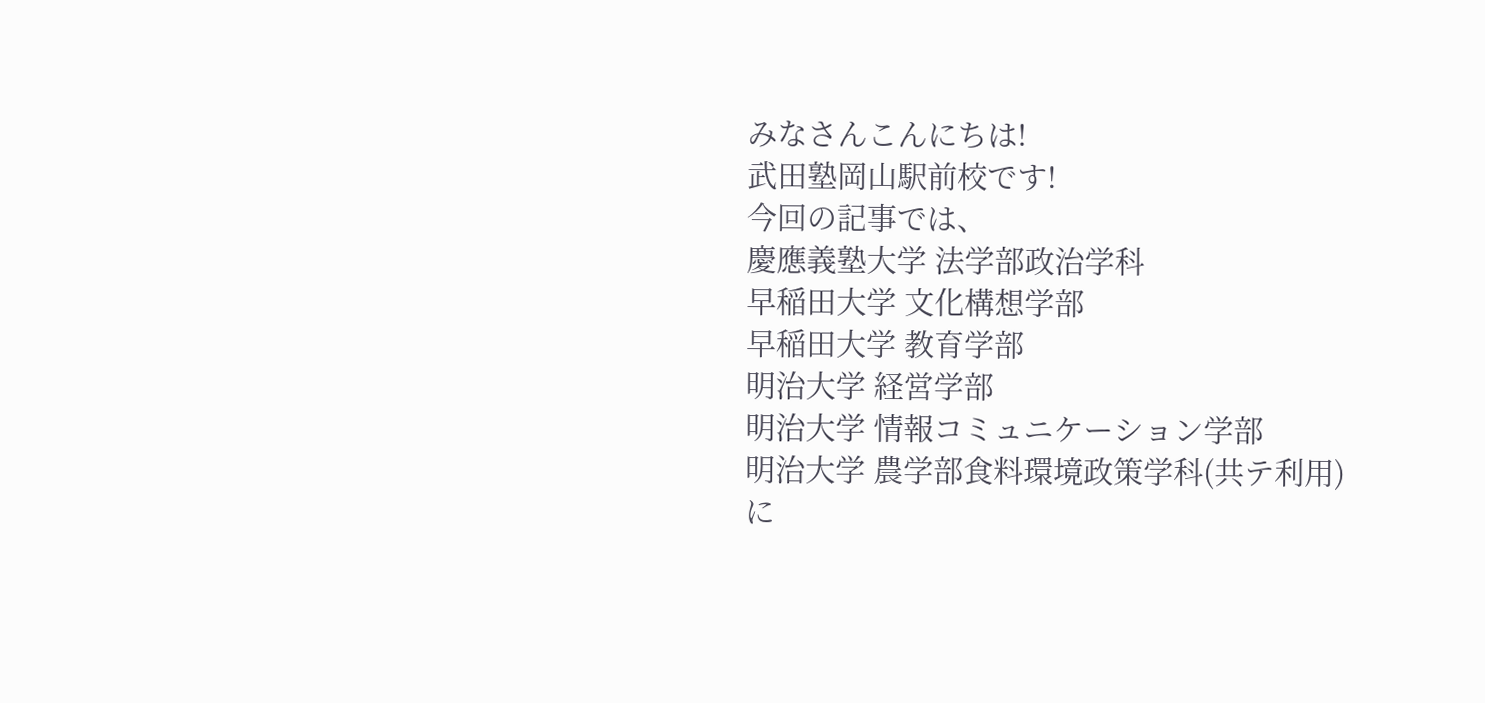みなさんこんにちは!
武田塾岡山駅前校です!
今回の記事では、
慶應義塾大学 法学部政治学科
早稲田大学 文化構想学部
早稲田大学 教育学部
明治大学 経営学部
明治大学 情報コミュニケーション学部
明治大学 農学部食料環境政策学科(共テ利用)
に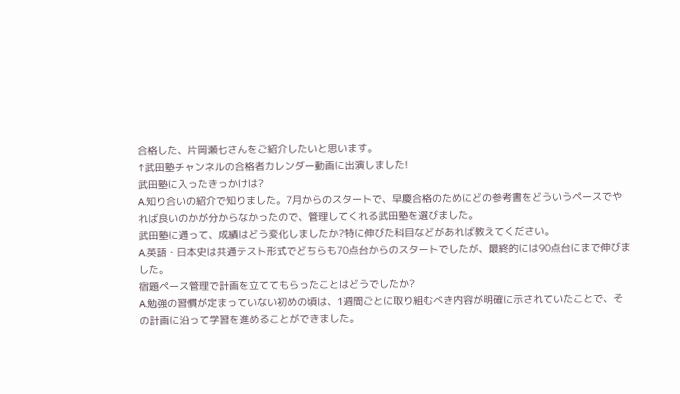合格した、片岡瀬七さんをご紹介したいと思います。
↑武田塾チャンネルの合格者カレンダー動画に出演しました!
武田塾に入ったきっかけは?
A.知り合いの紹介で知りました。7月からのスタートで、早慶合格のためにどの参考書をどういうペースでやれば良いのかが分からなかったので、管理してくれる武田塾を選びました。
武田塾に通って、成績はどう変化しましたか?特に伸びた科目などがあれば教えてください。
A.英語・日本史は共通テスト形式でどちらも70点台からのスタートでしたが、最終的には90点台にまで伸びました。
宿題ペース管理で計画を立ててもらったことはどうでしたか?
A.勉強の習慣が定まっていない初めの頃は、1週間ごとに取り組むべき内容が明確に示されていたことで、その計画に沿って学習を進めることができました。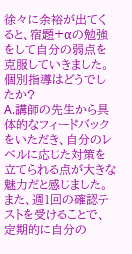徐々に余裕が出てくると、宿題+αの勉強をして自分の弱点を克服していきました。
個別指導はどうでしたか?
A.講師の先生から具体的なフィードバックをいただき、自分のレベルに応じた対策を立てられる点が大きな魅力だと感じました。また、週1回の確認テストを受けることで、定期的に自分の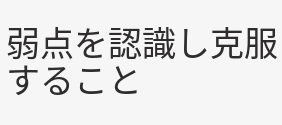弱点を認識し克服すること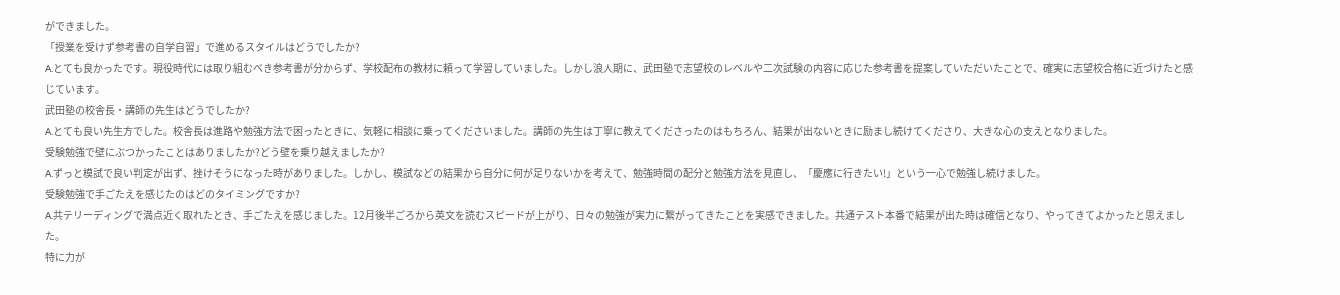ができました。
「授業を受けず参考書の自学自習」で進めるスタイルはどうでしたか?
A.とても良かったです。現役時代には取り組むべき参考書が分からず、学校配布の教材に頼って学習していました。しかし浪人期に、武田塾で志望校のレベルや二次試験の内容に応じた参考書を提案していただいたことで、確実に志望校合格に近づけたと感じています。
武田塾の校舎長・講師の先生はどうでしたか?
A.とても良い先生方でした。校舎長は進路や勉強方法で困ったときに、気軽に相談に乗ってくださいました。講師の先生は丁寧に教えてくださったのはもちろん、結果が出ないときに励まし続けてくださり、大きな心の支えとなりました。
受験勉強で壁にぶつかったことはありましたか?どう壁を乗り越えましたか?
A.ずっと模試で良い判定が出ず、挫けそうになった時がありました。しかし、模試などの結果から自分に何が足りないかを考えて、勉強時間の配分と勉強方法を見直し、「慶應に行きたい!」という一心で勉強し続けました。
受験勉強で手ごたえを感じたのはどのタイミングですか?
A.共テリーディングで満点近く取れたとき、手ごたえを感じました。12月後半ごろから英文を読むスピードが上がり、日々の勉強が実力に繋がってきたことを実感できました。共通テスト本番で結果が出た時は確信となり、やってきてよかったと思えました。
特に力が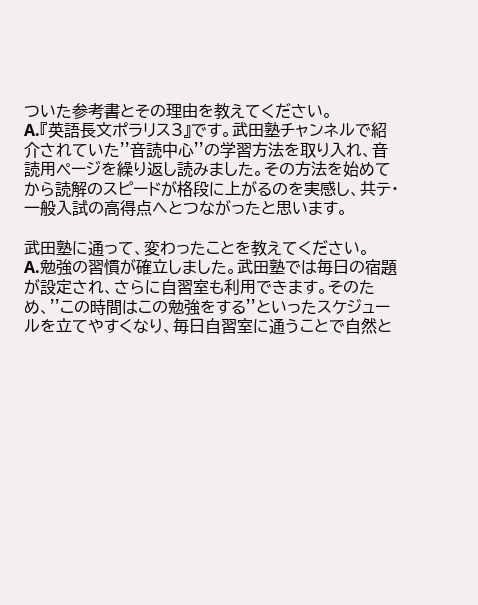ついた参考書とその理由を教えてください。
A.『英語長文ポラリス3』です。武田塾チャンネルで紹介されていた''音読中心''の学習方法を取り入れ、音読用ページを繰り返し読みました。その方法を始めてから読解のスピードが格段に上がるのを実感し、共テ・一般入試の高得点へとつながったと思います。

武田塾に通って、変わったことを教えてください。
A.勉強の習慣が確立しました。武田塾では毎日の宿題が設定され、さらに自習室も利用できます。そのため、''この時間はこの勉強をする''といったスケジュールを立てやすくなり、毎日自習室に通うことで自然と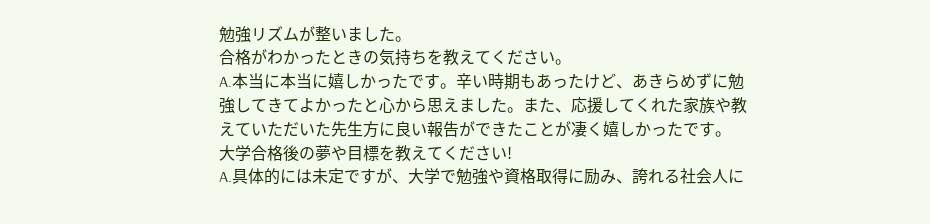勉強リズムが整いました。
合格がわかったときの気持ちを教えてください。
A.本当に本当に嬉しかったです。辛い時期もあったけど、あきらめずに勉強してきてよかったと心から思えました。また、応援してくれた家族や教えていただいた先生方に良い報告ができたことが凄く嬉しかったです。
大学合格後の夢や目標を教えてください!
A.具体的には未定ですが、大学で勉強や資格取得に励み、誇れる社会人に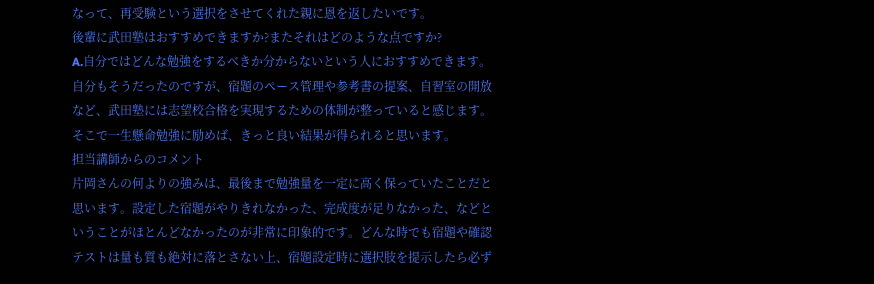なって、再受験という選択をさせてくれた親に恩を返したいです。
後輩に武田塾はおすすめできますか?またそれはどのような点ですか?
A.自分ではどんな勉強をするべきか分からないという人におすすめできます。自分もそうだったのですが、宿題のペース管理や参考書の提案、自習室の開放など、武田塾には志望校合格を実現するための体制が整っていると感じます。そこで一生懸命勉強に励めば、きっと良い結果が得られると思います。
担当講師からのコメント
片岡さんの何よりの強みは、最後まで勉強量を一定に高く保っていたことだと思います。設定した宿題がやりきれなかった、完成度が足りなかった、などということがほとんどなかったのが非常に印象的です。どんな時でも宿題や確認テストは量も質も絶対に落とさない上、宿題設定時に選択肢を提示したら必ず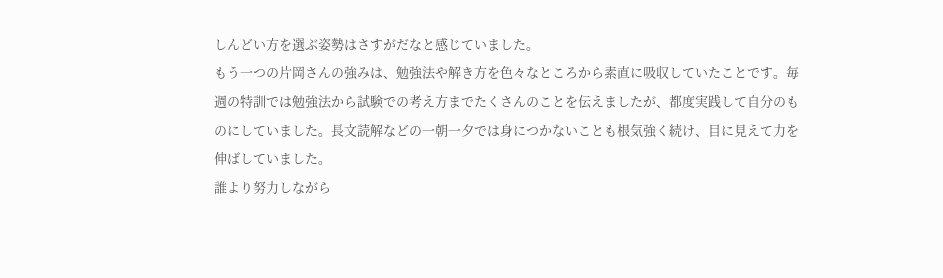しんどい方を選ぶ姿勢はさすがだなと感じていました。
もう一つの片岡さんの強みは、勉強法や解き方を色々なところから素直に吸収していたことです。毎週の特訓では勉強法から試験での考え方までたくさんのことを伝えましたが、都度実践して自分のものにしていました。長文読解などの一朝一夕では身につかないことも根気強く続け、目に見えて力を伸ばしていました。
誰より努力しながら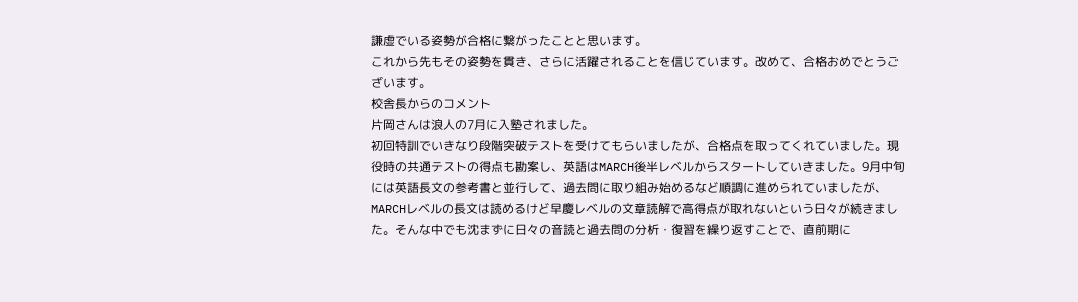謙虚でいる姿勢が合格に繋がったことと思います。
これから先もその姿勢を貫き、さらに活躍されることを信じています。改めて、合格おめでとうございます。
校舎長からのコメント
片岡さんは浪人の7月に入塾されました。
初回特訓でいきなり段階突破テストを受けてもらいましたが、合格点を取ってくれていました。現役時の共通テストの得点も勘案し、英語はMARCH後半レベルからスタートしていきました。9月中旬には英語長文の参考書と並行して、過去問に取り組み始めるなど順調に進められていましたが、MARCHレベルの長文は読めるけど早慶レベルの文章読解で高得点が取れないという日々が続きました。そんな中でも沈まずに日々の音読と過去問の分析・復習を繰り返すことで、直前期に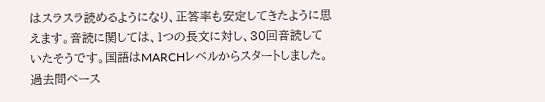はスラスラ読めるようになり、正答率も安定してきたように思えます。音読に関しては、1つの長文に対し、30回音読していたそうです。国語はMARCHレベルからスタートしました。過去問ベース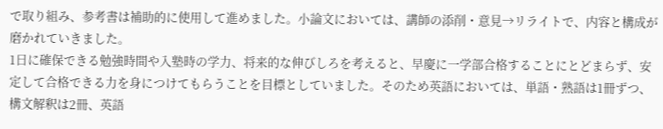で取り組み、参考書は補助的に使用して進めました。小論文においては、講師の添削・意見→リライトで、内容と構成が磨かれていきました。
1日に確保できる勉強時間や入塾時の学力、将来的な伸びしろを考えると、早慶に一学部合格することにとどまらず、安定して合格できる力を身につけてもらうことを目標としていました。そのため英語においては、単語・熟語は1冊ずつ、構文解釈は2冊、英語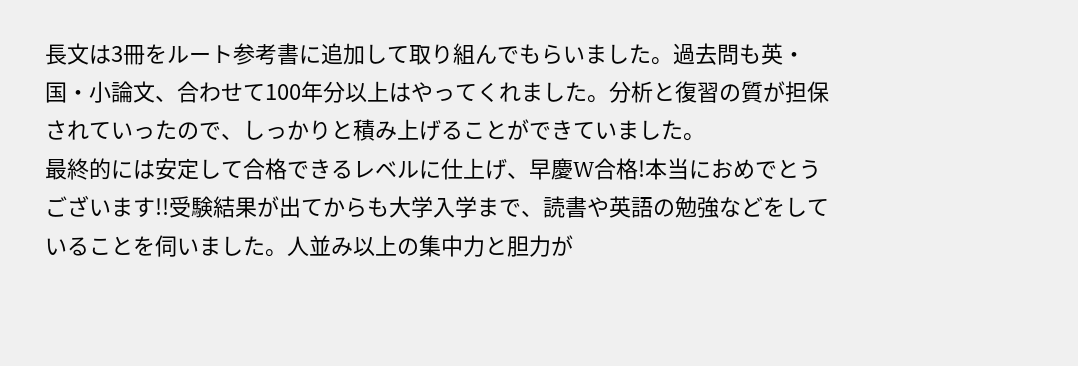長文は3冊をルート参考書に追加して取り組んでもらいました。過去問も英・国・小論文、合わせて100年分以上はやってくれました。分析と復習の質が担保されていったので、しっかりと積み上げることができていました。
最終的には安定して合格できるレベルに仕上げ、早慶W合格!本当におめでとうございます!!受験結果が出てからも大学入学まで、読書や英語の勉強などをしていることを伺いました。人並み以上の集中力と胆力が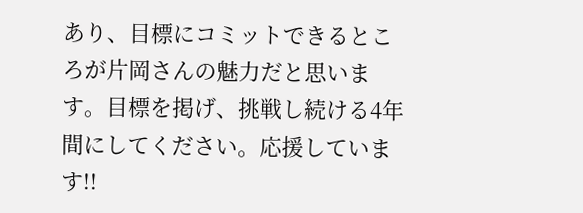あり、目標にコミットできるところが片岡さんの魅力だと思います。目標を掲げ、挑戦し続ける4年間にしてください。応援しています!!